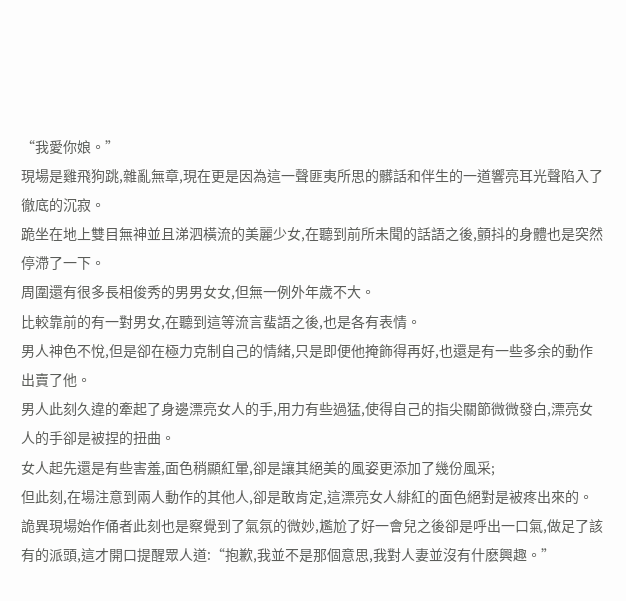“我愛你娘。”
現場是雞飛狗跳,雜亂無章,現在更是因為這一聲匪夷所思的髒話和伴生的一道響亮耳光聲陷入了徹底的沉寂。
跪坐在地上雙目無神並且涕泗橫流的美麗少女,在聽到前所未聞的話語之後,顫抖的身體也是突然停滯了一下。
周圍還有很多長相俊秀的男男女女,但無一例外年歲不大。
比較靠前的有一對男女,在聽到這等流言蜚語之後,也是各有表情。
男人神色不悅,但是卻在極力克制自己的情緒,只是即便他掩飾得再好,也還是有一些多余的動作出賣了他。
男人此刻久違的牽起了身邊漂亮女人的手,用力有些過猛,使得自己的指尖關節微微發白,漂亮女人的手卻是被捏的扭曲。
女人起先還是有些害羞,面色稍顯紅暈,卻是讓其絕美的風姿更添加了幾份風采;
但此刻,在場注意到兩人動作的其他人,卻是敢肯定,這漂亮女人緋紅的面色絕對是被疼出來的。
詭異現場始作俑者此刻也是察覺到了氣氛的微妙,尷尬了好一會兒之後卻是呼出一口氣,做足了該有的派頭,這才開口提醒眾人道:“抱歉,我並不是那個意思,我對人妻並沒有什麽興趣。”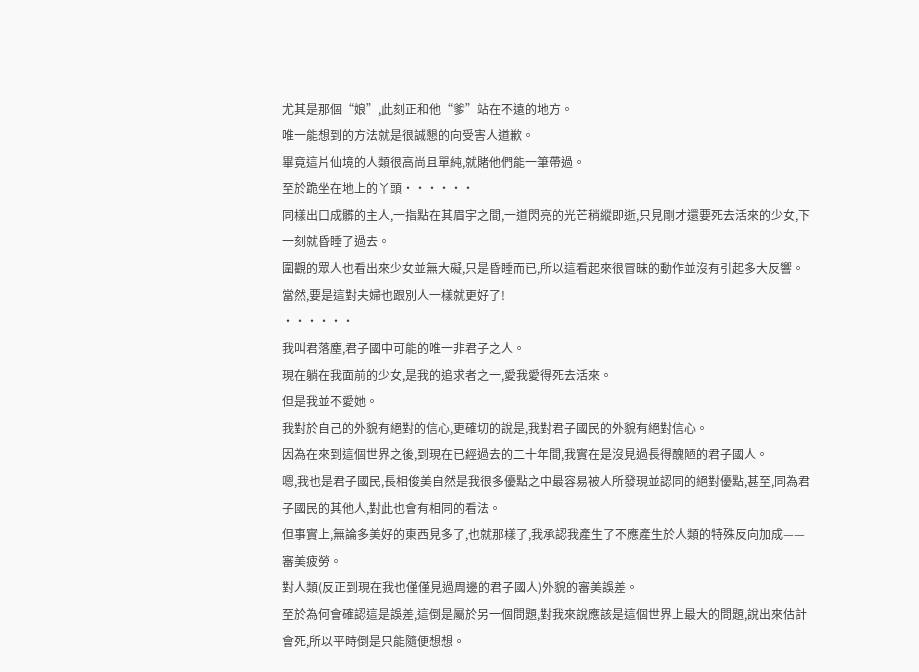尤其是那個“娘”,此刻正和他“爹”站在不遠的地方。
唯一能想到的方法就是很誠懇的向受害人道歉。
畢竟這片仙境的人類很高尚且單純,就賭他們能一筆帶過。
至於跪坐在地上的丫頭······
同樣出口成髒的主人,一指點在其眉宇之間,一道閃亮的光芒稍縱即逝,只見剛才還要死去活來的少女,下一刻就昏睡了過去。
圍觀的眾人也看出來少女並無大礙,只是昏睡而已,所以這看起來很冒昧的動作並沒有引起多大反響。
當然,要是這對夫婦也跟別人一樣就更好了!
······
我叫君落塵,君子國中可能的唯一非君子之人。
現在躺在我面前的少女,是我的追求者之一,愛我愛得死去活來。
但是我並不愛她。
我對於自己的外貌有絕對的信心,更確切的說是,我對君子國民的外貌有絕對信心。
因為在來到這個世界之後,到現在已經過去的二十年間,我實在是沒見過長得醜陋的君子國人。
嗯,我也是君子國民,長相俊美自然是我很多優點之中最容易被人所發現並認同的絕對優點,甚至,同為君子國民的其他人,對此也會有相同的看法。
但事實上,無論多美好的東西見多了,也就那樣了,我承認我產生了不應產生於人類的特殊反向加成——審美疲勞。
對人類(反正到現在我也僅僅見過周邊的君子國人)外貌的審美誤差。
至於為何會確認這是誤差,這倒是屬於另一個問題,對我來說應該是這個世界上最大的問題,說出來估計會死,所以平時倒是只能隨便想想。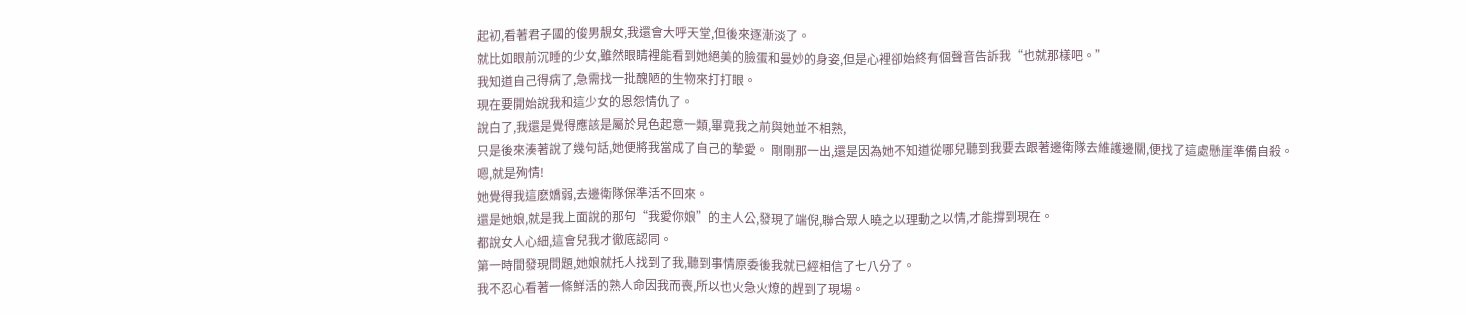起初,看著君子國的俊男靚女,我還會大呼天堂,但後來逐漸淡了。
就比如眼前沉睡的少女,雖然眼睛裡能看到她絕美的臉蛋和曼妙的身姿,但是心裡卻始終有個聲音告訴我“也就那樣吧。”
我知道自己得病了,急需找一批醜陋的生物來打打眼。
現在要開始說我和這少女的恩怨情仇了。
說白了,我還是覺得應該是屬於見色起意一類,畢竟我之前與她並不相熟,
只是後來湊著說了幾句話,她便將我當成了自己的摯愛。 剛剛那一出,還是因為她不知道從哪兒聽到我要去跟著邊衛隊去維護邊關,便找了這處懸崖準備自殺。
嗯,就是殉情!
她覺得我這麽嬌弱,去邊衛隊保準活不回來。
還是她娘,就是我上面說的那句“我愛你娘”的主人公,發現了端倪,聯合眾人曉之以理動之以情,才能撐到現在。
都說女人心細,這會兒我才徹底認同。
第一時間發現問題,她娘就托人找到了我,聽到事情原委後我就已經相信了七八分了。
我不忍心看著一條鮮活的熟人命因我而喪,所以也火急火燎的趕到了現場。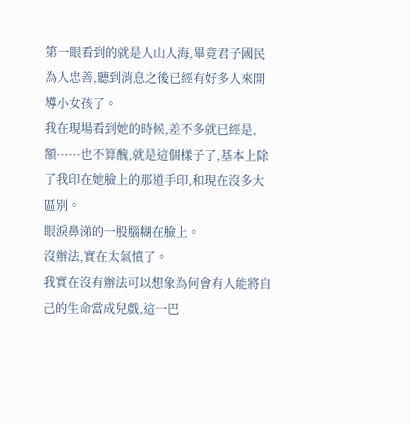第一眼看到的就是人山人海,畢竟君子國民為人忠善,聽到消息之後已經有好多人來開導小女孩了。
我在現場看到她的時候,差不多就已經是, 額······也不算醜,就是這個樣子了,基本上除了我印在她臉上的那道手印,和現在沒多大區別。
眼淚鼻涕的一股腦糊在臉上。
沒辦法,實在太氣憤了。
我實在沒有辦法可以想象為何會有人能將自己的生命當成兒戲,這一巴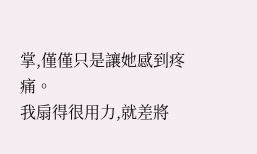掌,僅僅只是讓她感到疼痛。
我扇得很用力,就差將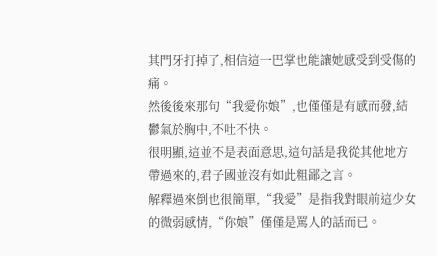其門牙打掉了,相信這一巴掌也能讓她感受到受傷的痛。
然後後來那句“我愛你娘”,也僅僅是有感而發,結鬱氣於胸中,不吐不快。
很明顯,這並不是表面意思,這句話是我從其他地方帶過來的,君子國並沒有如此粗鄙之言。
解釋過來倒也很簡單,“我愛”是指我對眼前這少女的微弱感情,“你娘”僅僅是罵人的話而已。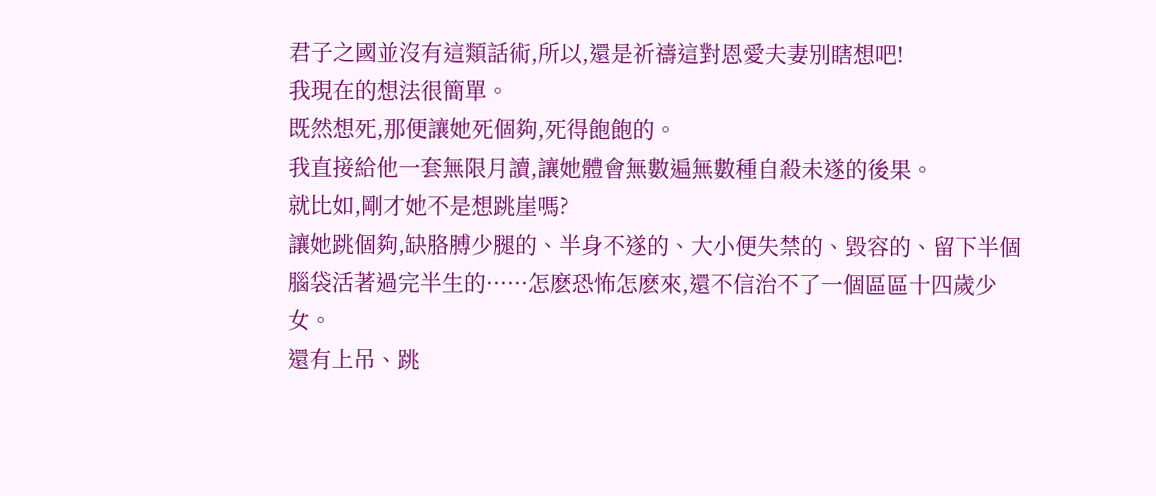君子之國並沒有這類話術,所以,還是祈禱這對恩愛夫妻別瞎想吧!
我現在的想法很簡單。
既然想死,那便讓她死個夠,死得飽飽的。
我直接給他一套無限月讀,讓她體會無數遍無數種自殺未遂的後果。
就比如,剛才她不是想跳崖嗎?
讓她跳個夠,缺胳膊少腿的、半身不遂的、大小便失禁的、毀容的、留下半個腦袋活著過完半生的······怎麽恐怖怎麽來,還不信治不了一個區區十四歲少女。
還有上吊、跳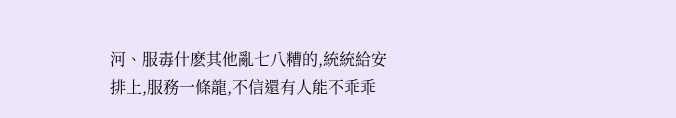河、服毒什麽其他亂七八糟的,統統給安排上,服務一條龍,不信還有人能不乖乖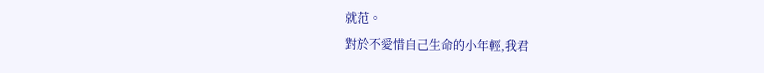就范。
對於不愛惜自己生命的小年輕,我君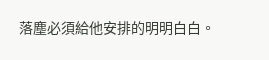落塵必須給他安排的明明白白。